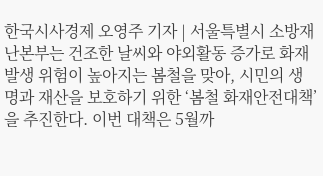한국시사경제 오영주 기자 | 서울특별시 소방재난본부는 건조한 날씨와 야외활동 증가로 화재 발생 위험이 높아지는 봄철을 맞아, 시민의 생명과 재산을 보호하기 위한 ‘봄철 화재안전대책’을 추진한다. 이번 대책은 5월까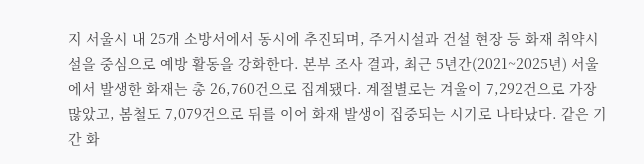지 서울시 내 25개 소방서에서 동시에 추진되며, 주거시설과 건설 현장 등 화재 취약시설을 중심으로 예방 활동을 강화한다. 본부 조사 결과, 최근 5년간(2021~2025년) 서울에서 발생한 화재는 총 26,760건으로 집계됐다. 계절별로는 겨울이 7,292건으로 가장 많았고, 봄철도 7,079건으로 뒤를 이어 화재 발생이 집중되는 시기로 나타났다. 같은 기간 화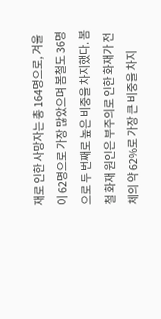재로 인한 사망자는 총 164명으로, 겨울이 62명으로 가장 많았으며 봄철도 36명으로 두 번째로 높은 비중을 차지했다. 봄철 화재 원인은 부주의로 인한 화재가 전체의 약 62%로 가장 큰 비중을 차지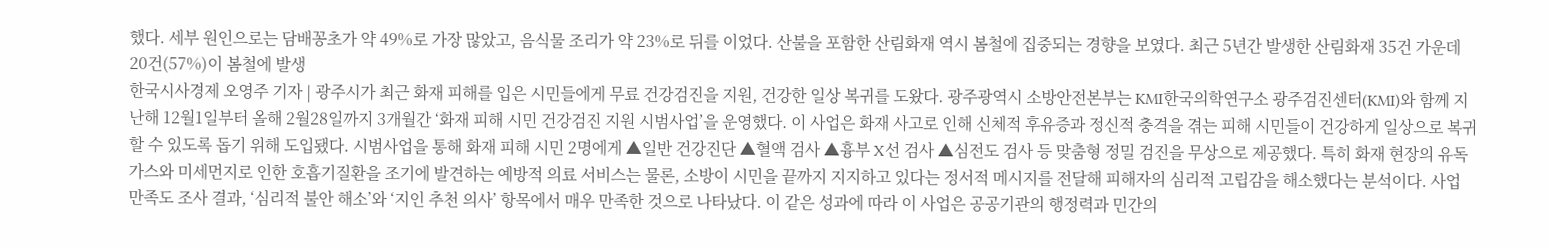했다. 세부 원인으로는 담배꽁초가 약 49%로 가장 많았고, 음식물 조리가 약 23%로 뒤를 이었다. 산불을 포함한 산림화재 역시 봄철에 집중되는 경향을 보였다. 최근 5년간 발생한 산림화재 35건 가운데 20건(57%)이 봄철에 발생
한국시사경제 오영주 기자 | 광주시가 최근 화재 피해를 입은 시민들에게 무료 건강검진을 지원, 건강한 일상 복귀를 도왔다. 광주광역시 소방안전본부는 KMI한국의학연구소 광주검진센터(KMI)와 함께 지난해 12월1일부터 올해 2월28일까지 3개월간 ‘화재 피해 시민 건강검진 지원 시범사업’을 운영했다. 이 사업은 화재 사고로 인해 신체적 후유증과 정신적 충격을 겪는 피해 시민들이 건강하게 일상으로 복귀할 수 있도록 돕기 위해 도입됐다. 시범사업을 통해 화재 피해 시민 2명에게 ▲일반 건강진단 ▲혈액 검사 ▲흉부 X선 검사 ▲심전도 검사 등 맞춤형 정밀 검진을 무상으로 제공했다. 특히 화재 현장의 유독가스와 미세먼지로 인한 호흡기질환을 조기에 발견하는 예방적 의료 서비스는 물론, 소방이 시민을 끝까지 지지하고 있다는 정서적 메시지를 전달해 피해자의 심리적 고립감을 해소했다는 분석이다. 사업 만족도 조사 결과, ‘심리적 불안 해소’와 ‘지인 추천 의사’ 항목에서 매우 만족한 것으로 나타났다. 이 같은 성과에 따라 이 사업은 공공기관의 행정력과 민간의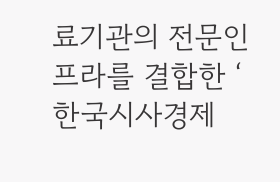료기관의 전문인프라를 결합한 ‘
한국시사경제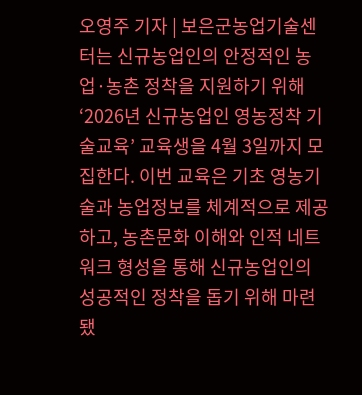오영주 기자 | 보은군농업기술센터는 신규농업인의 안정적인 농업·농촌 정착을 지원하기 위해 ‘2026년 신규농업인 영농정착 기술교육’ 교육생을 4월 3일까지 모집한다. 이번 교육은 기초 영농기술과 농업정보를 체계적으로 제공하고, 농촌문화 이해와 인적 네트워크 형성을 통해 신규농업인의 성공적인 정착을 돕기 위해 마련됐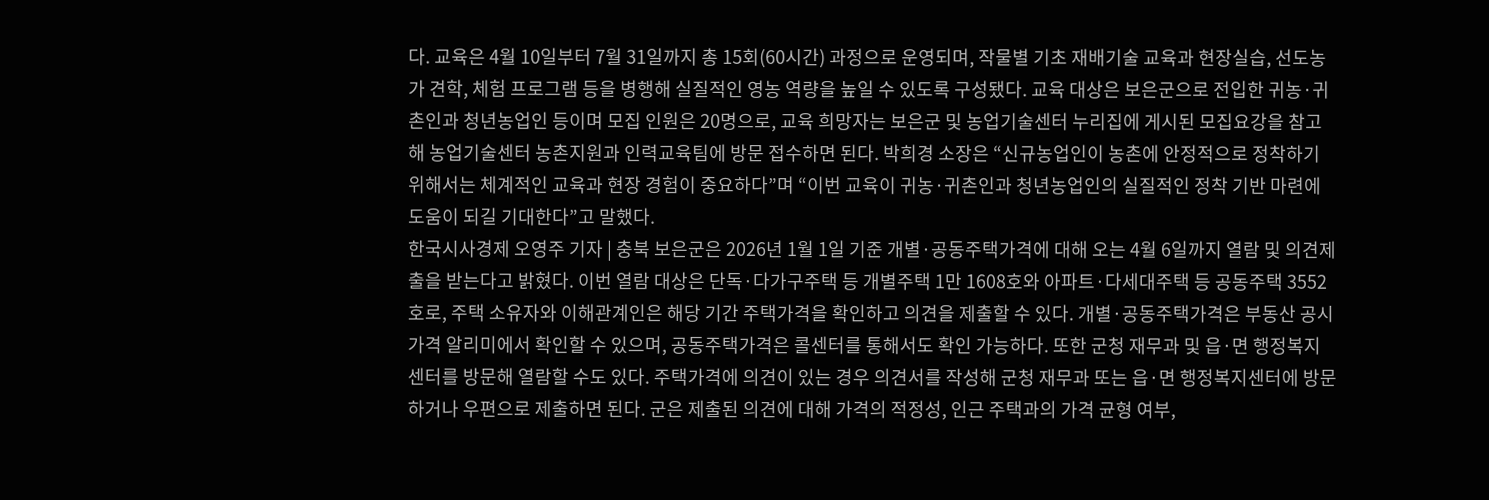다. 교육은 4월 10일부터 7월 31일까지 총 15회(60시간) 과정으로 운영되며, 작물별 기초 재배기술 교육과 현장실습, 선도농가 견학, 체험 프로그램 등을 병행해 실질적인 영농 역량을 높일 수 있도록 구성됐다. 교육 대상은 보은군으로 전입한 귀농·귀촌인과 청년농업인 등이며 모집 인원은 20명으로, 교육 희망자는 보은군 및 농업기술센터 누리집에 게시된 모집요강을 참고해 농업기술센터 농촌지원과 인력교육팀에 방문 접수하면 된다. 박희경 소장은 “신규농업인이 농촌에 안정적으로 정착하기 위해서는 체계적인 교육과 현장 경험이 중요하다”며 “이번 교육이 귀농·귀촌인과 청년농업인의 실질적인 정착 기반 마련에 도움이 되길 기대한다”고 말했다.
한국시사경제 오영주 기자 | 충북 보은군은 2026년 1월 1일 기준 개별·공동주택가격에 대해 오는 4월 6일까지 열람 및 의견제출을 받는다고 밝혔다. 이번 열람 대상은 단독·다가구주택 등 개별주택 1만 1608호와 아파트·다세대주택 등 공동주택 3552호로, 주택 소유자와 이해관계인은 해당 기간 주택가격을 확인하고 의견을 제출할 수 있다. 개별·공동주택가격은 부동산 공시가격 알리미에서 확인할 수 있으며, 공동주택가격은 콜센터를 통해서도 확인 가능하다. 또한 군청 재무과 및 읍·면 행정복지센터를 방문해 열람할 수도 있다. 주택가격에 의견이 있는 경우 의견서를 작성해 군청 재무과 또는 읍·면 행정복지센터에 방문하거나 우편으로 제출하면 된다. 군은 제출된 의견에 대해 가격의 적정성, 인근 주택과의 가격 균형 여부,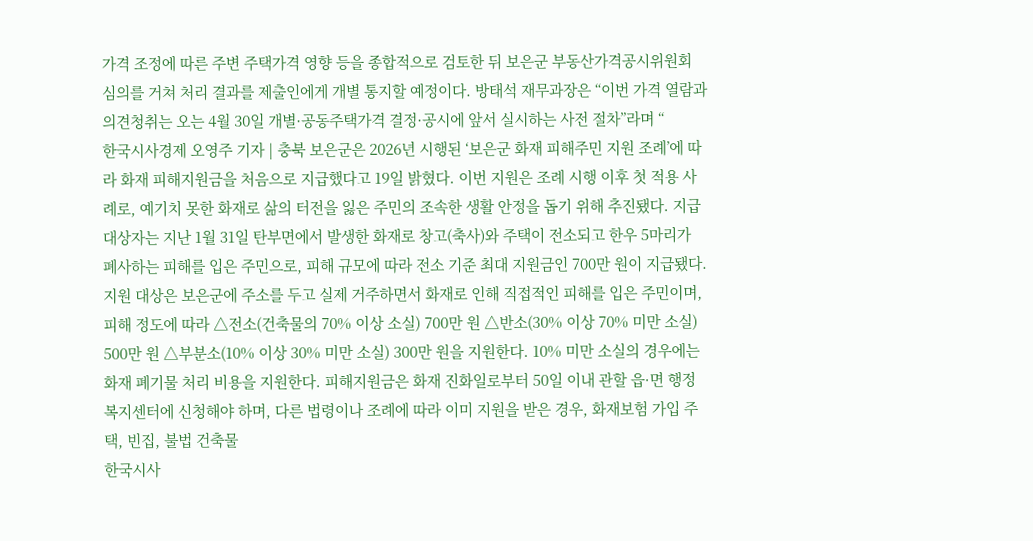가격 조정에 따른 주변 주택가격 영향 등을 종합적으로 검토한 뒤 보은군 부동산가격공시위원회 심의를 거쳐 처리 결과를 제출인에게 개별 통지할 예정이다. 방태석 재무과장은 “이번 가격 열람과 의견청취는 오는 4월 30일 개별·공동주택가격 결정·공시에 앞서 실시하는 사전 절차”라며 “
한국시사경제 오영주 기자 | 충북 보은군은 2026년 시행된 ‘보은군 화재 피해주민 지원 조례’에 따라 화재 피해지원금을 처음으로 지급했다고 19일 밝혔다. 이번 지원은 조례 시행 이후 첫 적용 사례로, 예기치 못한 화재로 삶의 터전을 잃은 주민의 조속한 생활 안정을 돕기 위해 추진됐다. 지급 대상자는 지난 1월 31일 탄부면에서 발생한 화재로 창고(축사)와 주택이 전소되고 한우 5마리가 폐사하는 피해를 입은 주민으로, 피해 규모에 따라 전소 기준 최대 지원금인 700만 원이 지급됐다. 지원 대상은 보은군에 주소를 두고 실제 거주하면서 화재로 인해 직접적인 피해를 입은 주민이며, 피해 정도에 따라 △전소(건축물의 70% 이상 소실) 700만 원 △반소(30% 이상 70% 미만 소실) 500만 원 △부분소(10% 이상 30% 미만 소실) 300만 원을 지원한다. 10% 미만 소실의 경우에는 화재 폐기물 처리 비용을 지원한다. 피해지원금은 화재 진화일로부터 50일 이내 관할 읍·면 행정복지센터에 신청해야 하며, 다른 법령이나 조례에 따라 이미 지원을 받은 경우, 화재보험 가입 주택, 빈집, 불법 건축물
한국시사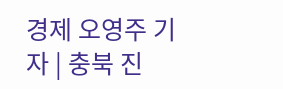경제 오영주 기자 | 충북 진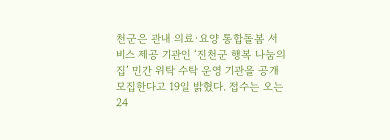천군은 관내 의료·요양 통합돌봄 서비스 제공 기관인 ‘진천군 행복 나눔의 집’ 민간 위탁 수탁 운영 기관을 공개 모집한다고 19일 밝혔다. 접수는 오는 24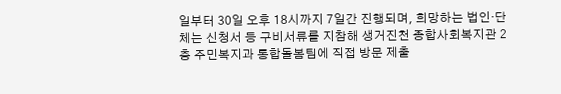일부터 30일 오후 18시까지 7일간 진행되며, 희망하는 법인·단체는 신청서 등 구비서류를 지참해 생거진천 종합사회복지관 2층 주민복지과 통합돌봄팀에 직접 방문 제출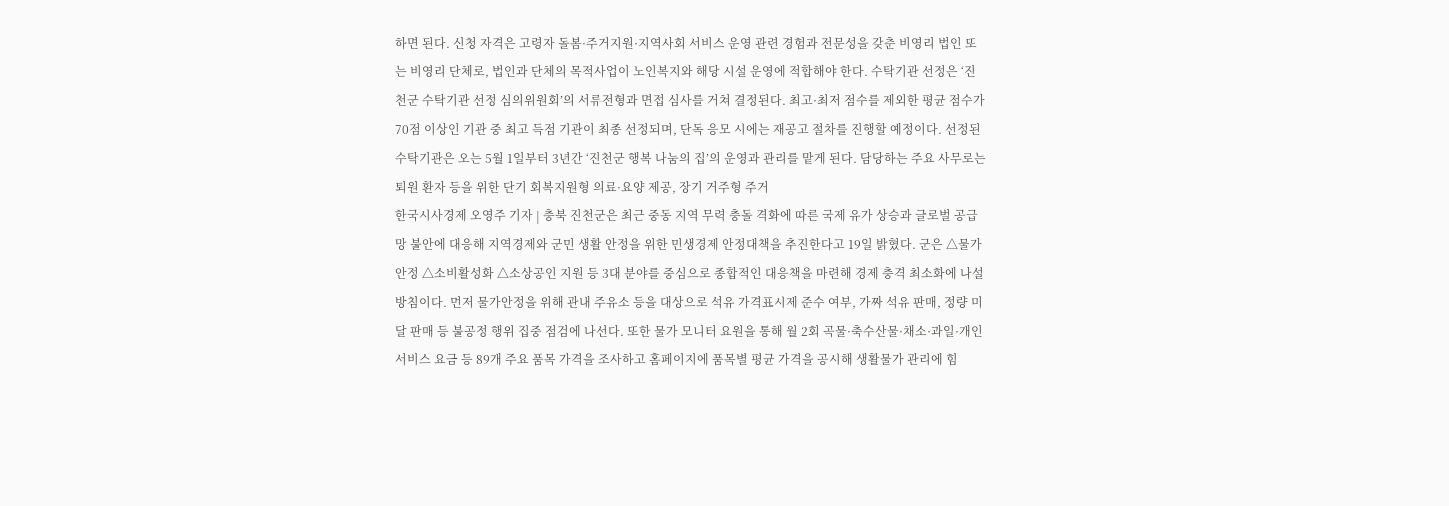하면 된다. 신청 자격은 고령자 돌봄·주거지원·지역사회 서비스 운영 관련 경험과 전문성을 갖춘 비영리 법인 또는 비영리 단체로, 법인과 단체의 목적사업이 노인복지와 해당 시설 운영에 적합해야 한다. 수탁기관 선정은 ‘진천군 수탁기관 선정 심의위원회’의 서류전형과 면접 심사를 거쳐 결정된다. 최고·최저 점수를 제외한 평균 점수가 70점 이상인 기관 중 최고 득점 기관이 최종 선정되며, 단독 응모 시에는 재공고 절차를 진행할 예정이다. 선정된 수탁기관은 오는 5월 1일부터 3년간 ‘진천군 행복 나눔의 집’의 운영과 관리를 맡게 된다. 담당하는 주요 사무로는 퇴원 환자 등을 위한 단기 회복지원형 의료·요양 제공, 장기 거주형 주거
한국시사경제 오영주 기자 | 충북 진천군은 최근 중동 지역 무력 충돌 격화에 따른 국제 유가 상승과 글로벌 공급망 불안에 대응해 지역경제와 군민 생활 안정을 위한 민생경제 안정대책을 추진한다고 19일 밝혔다. 군은 △물가안정 △소비활성화 △소상공인 지원 등 3대 분야를 중심으로 종합적인 대응책을 마련해 경제 충격 최소화에 나설 방침이다. 먼저 물가안정을 위해 관내 주유소 등을 대상으로 석유 가격표시제 준수 여부, 가짜 석유 판매, 정량 미달 판매 등 불공정 행위 집중 점검에 나선다. 또한 물가 모니터 요원을 통해 월 2회 곡물·축수산물·채소·과일·개인 서비스 요금 등 89개 주요 품목 가격을 조사하고 홈페이지에 품목별 평균 가격을 공시해 생활물가 관리에 힘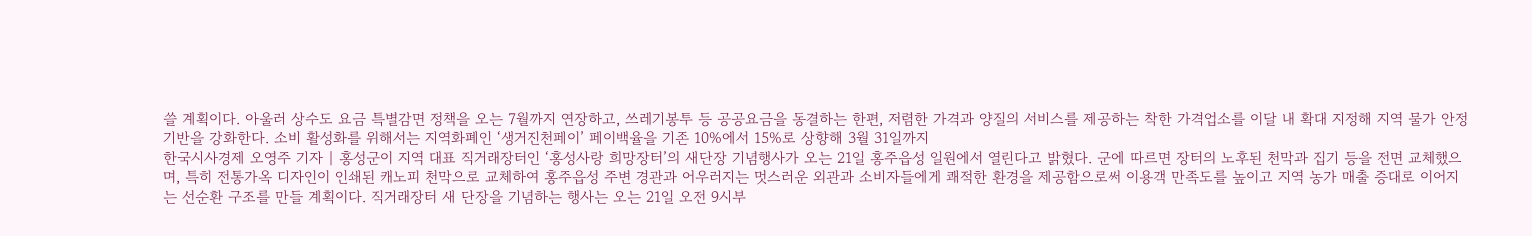쓸 계획이다. 아울러 상수도 요금 특별감면 정책을 오는 7월까지 연장하고, 쓰레기봉투 등 공공요금을 동결하는 한편, 저렴한 가격과 양질의 서비스를 제공하는 착한 가격업소를 이달 내 확대 지정해 지역 물가 안정 기반을 강화한다. 소비 활성화를 위해서는 지역화폐인 ‘생거진천페이’ 페이백율을 기존 10%에서 15%로 상향해 3월 31일까지
한국시사경제 오영주 기자 | 홍성군이 지역 대표 직거래장터인 ‘홍성사랑 희망장터’의 새단장 기념행사가 오는 21일 홍주읍성 일원에서 열린다고 밝혔다. 군에 따르면 장터의 노후된 천막과 집기 등을 전면 교체했으며, 특히 전통가옥 디자인이 인쇄된 캐노피 천막으로 교체하여 홍주읍성 주변 경관과 어우러지는 멋스러운 외관과 소비자들에게 쾌적한 환경을 제공함으로써 이용객 만족도를 높이고 지역 농가 매출 증대로 이어지는 선순환 구조를 만들 계획이다. 직거래장터 새 단장을 기념하는 행사는 오는 21일 오전 9시부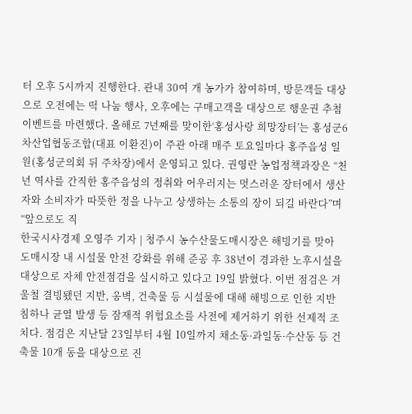터 오후 5시까지 진행한다. 관내 30여 개 농가가 참여하며, 방문객들 대상으로 오전에는 떡 나눔 행사, 오후에는 구매고객을 대상으로 행운권 추첨 이벤트를 마련했다. 올해로 7년째를 맞이한‘홍성사랑 희망장터’는 홍성군6차산업협동조합(대표 이환진)이 주관 아래 매주 토요일마다 홍주읍성 일원(홍성군의회 뒤 주차장)에서 운영되고 있다. 권영란 농업정책과장은 “천년 역사를 간직한 홍주읍성의 정취와 어우러지는 멋스러운 장터에서 생산자와 소비자가 따뜻한 정을 나누고 상생하는 소통의 장이 되길 바란다”며 “앞으로도 직
한국시사경제 오영주 기자 | 청주시 농수산물도매시장은 해빙기를 맞아 도매시장 내 시설물 안전 강화를 위해 준공 후 38년이 경과한 노후시설을 대상으로 자체 안전점검을 실시하고 있다고 19일 밝혔다. 이번 점검은 겨울철 결빙됐던 지반, 옹벽, 건축물 등 시설물에 대해 해빙으로 인한 지반 침하나 균열 발생 등 잠재적 위험요소를 사전에 제거하기 위한 선제적 조치다. 점검은 지난달 23일부터 4월 10일까지 채소동·과일동·수산동 등 건축물 10개 동을 대상으로 진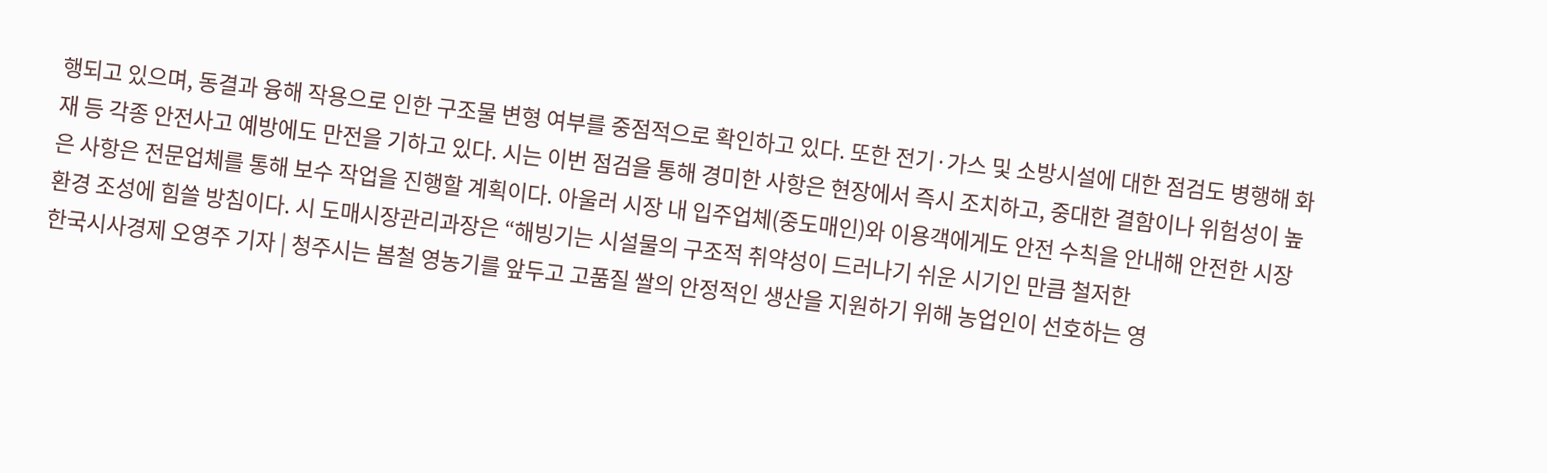행되고 있으며, 동결과 융해 작용으로 인한 구조물 변형 여부를 중점적으로 확인하고 있다. 또한 전기·가스 및 소방시설에 대한 점검도 병행해 화재 등 각종 안전사고 예방에도 만전을 기하고 있다. 시는 이번 점검을 통해 경미한 사항은 현장에서 즉시 조치하고, 중대한 결함이나 위험성이 높은 사항은 전문업체를 통해 보수 작업을 진행할 계획이다. 아울러 시장 내 입주업체(중도매인)와 이용객에게도 안전 수칙을 안내해 안전한 시장 환경 조성에 힘쓸 방침이다. 시 도매시장관리과장은 “해빙기는 시설물의 구조적 취약성이 드러나기 쉬운 시기인 만큼 철저한
한국시사경제 오영주 기자 | 청주시는 봄철 영농기를 앞두고 고품질 쌀의 안정적인 생산을 지원하기 위해 농업인이 선호하는 영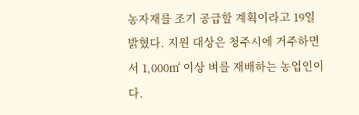농자재를 조기 공급할 계획이라고 19일 밝혔다. 지원 대상은 청주시에 거주하면서 1,000㎡ 이상 벼를 재배하는 농업인이다.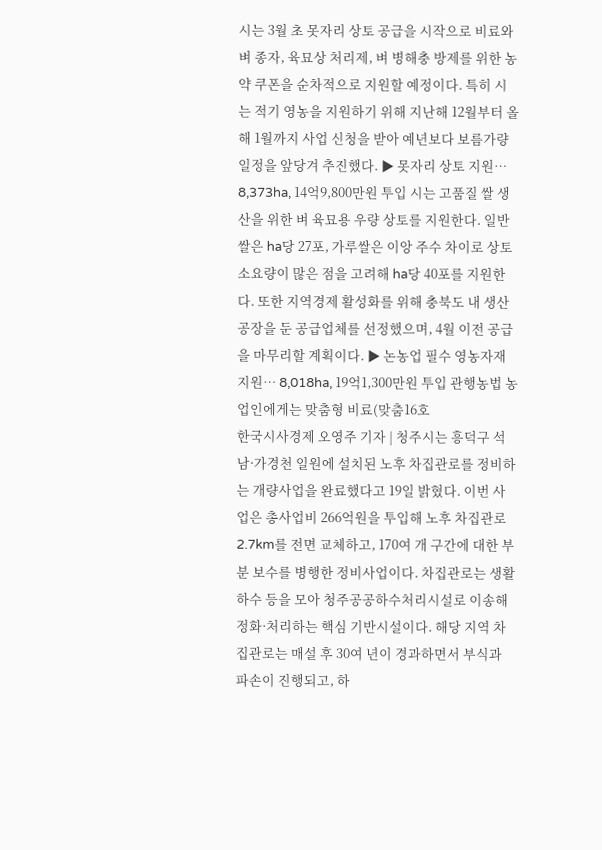시는 3월 초 못자리 상토 공급을 시작으로 비료와 벼 종자, 육묘상 처리제, 벼 병해충 방제를 위한 농약 쿠폰을 순차적으로 지원할 예정이다. 특히 시는 적기 영농을 지원하기 위해 지난해 12월부터 올해 1월까지 사업 신청을 받아 예년보다 보름가량 일정을 앞당겨 추진했다. ▶ 못자리 상토 지원… 8,373ha, 14억9,800만원 투입 시는 고품질 쌀 생산을 위한 벼 육묘용 우량 상토를 지원한다. 일반쌀은 ha당 27포, 가루쌀은 이앙 주수 차이로 상토 소요량이 많은 점을 고려해 ha당 40포를 지원한다. 또한 지역경제 활성화를 위해 충북도 내 생산공장을 둔 공급업체를 선정했으며, 4월 이전 공급을 마무리할 계획이다. ▶ 논농업 필수 영농자재 지원… 8,018ha, 19억1,300만원 투입 관행농법 농업인에게는 맞춤형 비료(맞춤16호
한국시사경제 오영주 기자 | 청주시는 흥덕구 석남·가경천 일원에 설치된 노후 차집관로를 정비하는 개량사업을 완료했다고 19일 밝혔다. 이번 사업은 총사업비 266억원을 투입해 노후 차집관로 2.7km를 전면 교체하고, 170여 개 구간에 대한 부분 보수를 병행한 정비사업이다. 차집관로는 생활하수 등을 모아 청주공공하수처리시설로 이송해 정화·처리하는 핵심 기반시설이다. 해당 지역 차집관로는 매설 후 30여 년이 경과하면서 부식과 파손이 진행되고, 하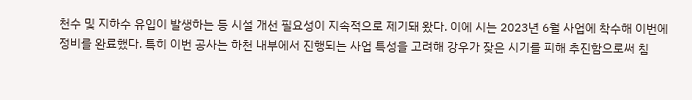천수 및 지하수 유입이 발생하는 등 시설 개선 필요성이 지속적으로 제기돼 왔다. 이에 시는 2023년 6월 사업에 착수해 이번에 정비를 완료했다. 특히 이번 공사는 하천 내부에서 진행되는 사업 특성을 고려해 강우가 잦은 시기를 피해 추진함으로써 침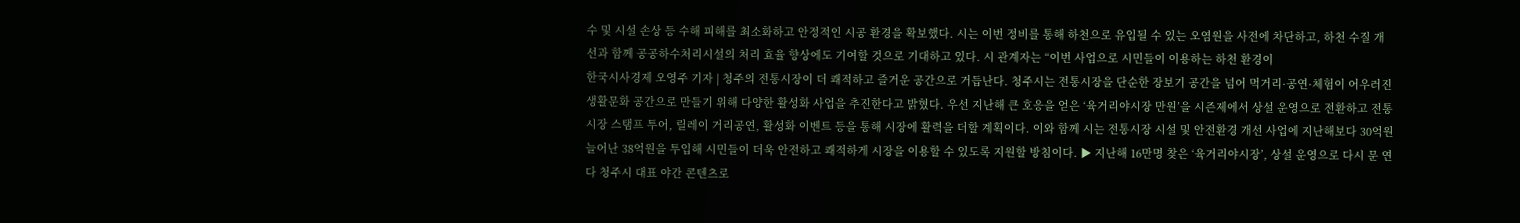수 및 시설 손상 등 수해 피해를 최소화하고 안정적인 시공 환경을 확보했다. 시는 이번 정비를 통해 하천으로 유입될 수 있는 오염원을 사전에 차단하고, 하천 수질 개선과 함께 공공하수처리시설의 처리 효율 향상에도 기여할 것으로 기대하고 있다. 시 관계자는 “이번 사업으로 시민들이 이용하는 하천 환경이
한국시사경제 오영주 기자 | 청주의 전통시장이 더 쾌적하고 즐거운 공간으로 거듭난다. 청주시는 전통시장을 단순한 장보기 공간을 넘어 먹거리·공연·체험이 어우러진 생활문화 공간으로 만들기 위해 다양한 활성화 사업을 추진한다고 밝혔다. 우선 지난해 큰 호응을 얻은 ‘육거리야시장 만원’을 시즌제에서 상설 운영으로 전환하고 전통시장 스탬프 투어, 릴레이 거리공연, 활성화 이벤트 등을 통해 시장에 활력을 더할 계획이다. 이와 함께 시는 전통시장 시설 및 안전환경 개선 사업에 지난해보다 30억원 늘어난 38억원을 투입해 시민들이 더욱 안전하고 쾌적하게 시장을 이용할 수 있도록 지원할 방침이다. ▶ 지난해 16만명 찾은 ‘육거리야시장’, 상설 운영으로 다시 문 연다 청주시 대표 야간 콘텐츠로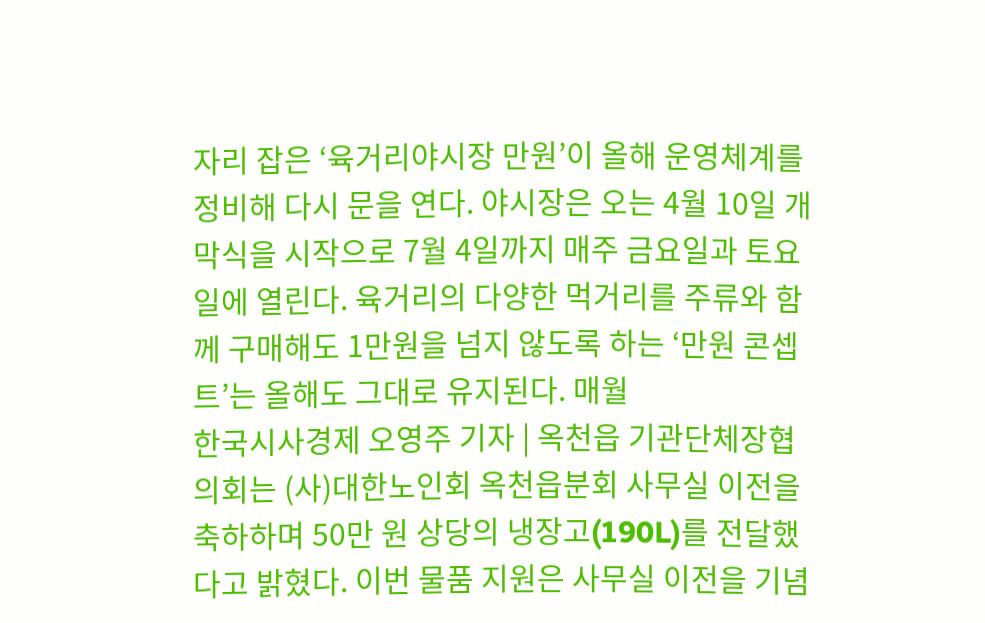자리 잡은 ‘육거리야시장 만원’이 올해 운영체계를 정비해 다시 문을 연다. 야시장은 오는 4월 10일 개막식을 시작으로 7월 4일까지 매주 금요일과 토요일에 열린다. 육거리의 다양한 먹거리를 주류와 함께 구매해도 1만원을 넘지 않도록 하는 ‘만원 콘셉트’는 올해도 그대로 유지된다. 매월
한국시사경제 오영주 기자 | 옥천읍 기관단체장협의회는 (사)대한노인회 옥천읍분회 사무실 이전을 축하하며 50만 원 상당의 냉장고(190L)를 전달했다고 밝혔다. 이번 물품 지원은 사무실 이전을 기념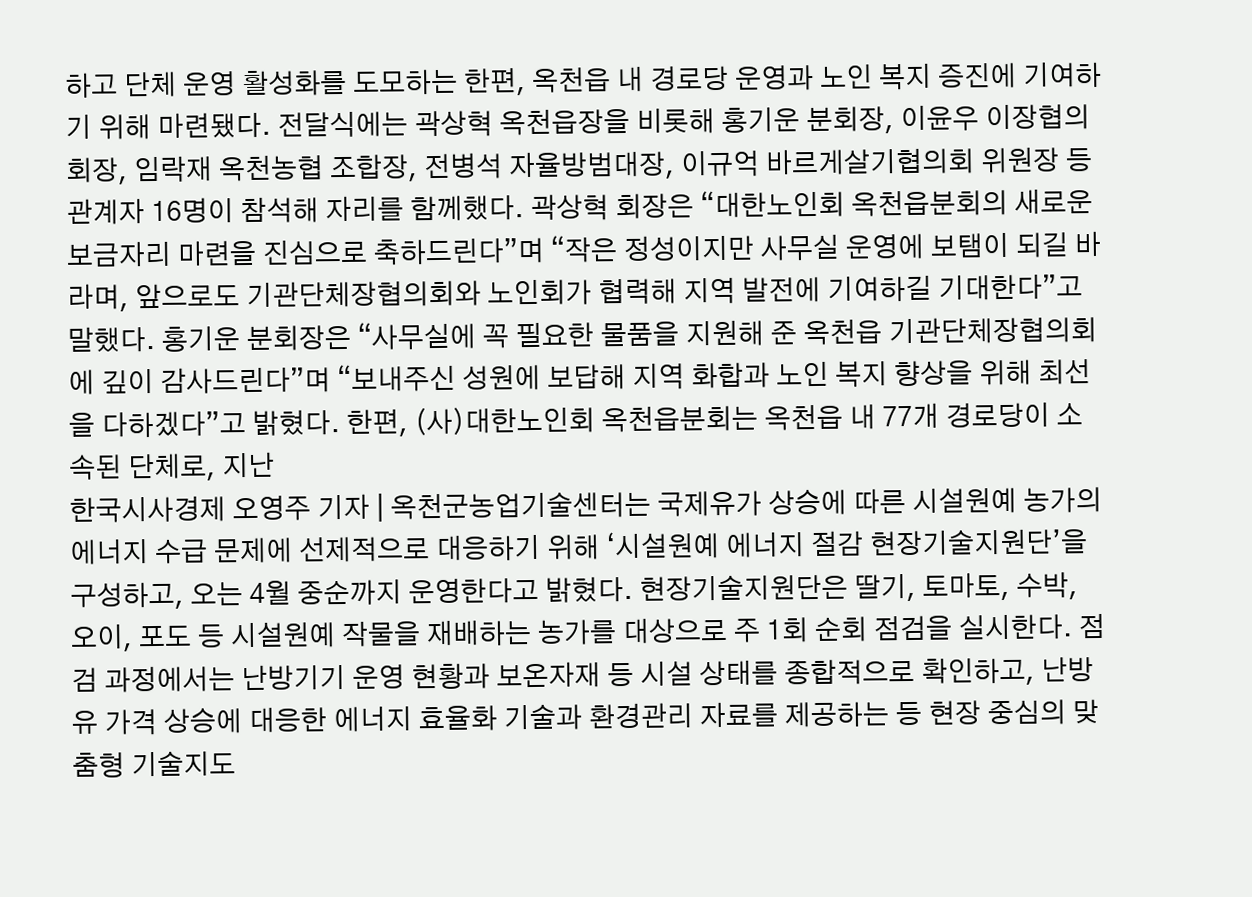하고 단체 운영 활성화를 도모하는 한편, 옥천읍 내 경로당 운영과 노인 복지 증진에 기여하기 위해 마련됐다. 전달식에는 곽상혁 옥천읍장을 비롯해 홍기운 분회장, 이윤우 이장협의회장, 임락재 옥천농협 조합장, 전병석 자율방범대장, 이규억 바르게살기협의회 위원장 등 관계자 16명이 참석해 자리를 함께했다. 곽상혁 회장은 “대한노인회 옥천읍분회의 새로운 보금자리 마련을 진심으로 축하드린다”며 “작은 정성이지만 사무실 운영에 보탬이 되길 바라며, 앞으로도 기관단체장협의회와 노인회가 협력해 지역 발전에 기여하길 기대한다”고 말했다. 홍기운 분회장은 “사무실에 꼭 필요한 물품을 지원해 준 옥천읍 기관단체장협의회에 깊이 감사드린다”며 “보내주신 성원에 보답해 지역 화합과 노인 복지 향상을 위해 최선을 다하겠다”고 밝혔다. 한편, (사)대한노인회 옥천읍분회는 옥천읍 내 77개 경로당이 소속된 단체로, 지난
한국시사경제 오영주 기자 | 옥천군농업기술센터는 국제유가 상승에 따른 시설원예 농가의 에너지 수급 문제에 선제적으로 대응하기 위해 ‘시설원예 에너지 절감 현장기술지원단’을 구성하고, 오는 4월 중순까지 운영한다고 밝혔다. 현장기술지원단은 딸기, 토마토, 수박, 오이, 포도 등 시설원예 작물을 재배하는 농가를 대상으로 주 1회 순회 점검을 실시한다. 점검 과정에서는 난방기기 운영 현황과 보온자재 등 시설 상태를 종합적으로 확인하고, 난방유 가격 상승에 대응한 에너지 효율화 기술과 환경관리 자료를 제공하는 등 현장 중심의 맞춤형 기술지도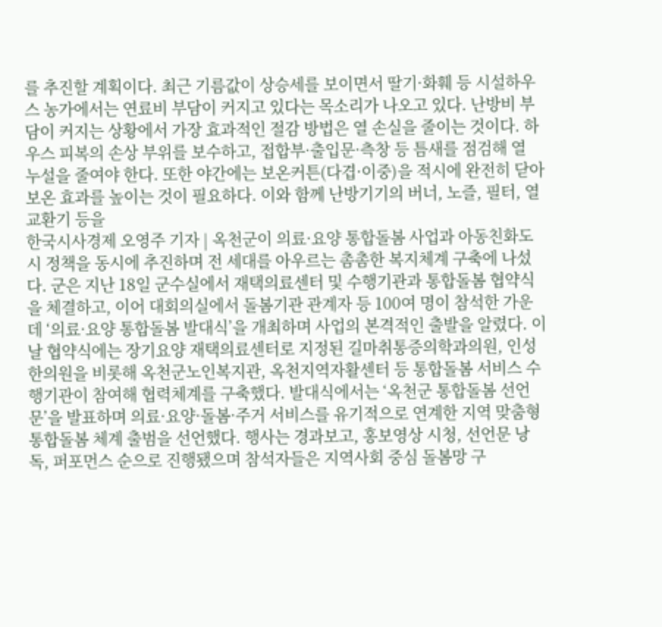를 추진할 계획이다. 최근 기름값이 상승세를 보이면서 딸기·화훼 등 시설하우스 농가에서는 연료비 부담이 커지고 있다는 목소리가 나오고 있다. 난방비 부담이 커지는 상황에서 가장 효과적인 절감 방법은 열 손실을 줄이는 것이다. 하우스 피복의 손상 부위를 보수하고, 접합부·출입문·측창 등 틈새를 점검해 열 누설을 줄여야 한다. 또한 야간에는 보온커튼(다겹·이중)을 적시에 완전히 닫아 보온 효과를 높이는 것이 필요하다. 이와 함께 난방기기의 버너, 노즐, 필터, 열교환기 등을
한국시사경제 오영주 기자 | 옥천군이 의료·요양 통합돌봄 사업과 아동친화도시 정책을 동시에 추진하며 전 세대를 아우르는 촘촘한 복지체계 구축에 나섰다. 군은 지난 18일 군수실에서 재택의료센터 및 수행기관과 통합돌봄 협약식을 체결하고, 이어 대회의실에서 돌봄기관 관계자 등 100여 명이 참석한 가운데 ‘의료·요양 통합돌봄 발대식’을 개최하며 사업의 본격적인 출발을 알렸다. 이날 협약식에는 장기요양 재택의료센터로 지정된 길마취통증의학과의원, 인성한의원을 비롯해 옥천군노인복지관, 옥천지역자활센터 등 통합돌봄 서비스 수행기관이 참여해 협력체계를 구축했다. 발대식에서는 ‘옥천군 통합돌봄 선언문’을 발표하며 의료·요양·돌봄·주거 서비스를 유기적으로 연계한 지역 맞춤형 통합돌봄 체계 출범을 선언했다. 행사는 경과보고, 홍보영상 시청, 선언문 낭독, 퍼포먼스 순으로 진행됐으며 참석자들은 지역사회 중심 돌봄망 구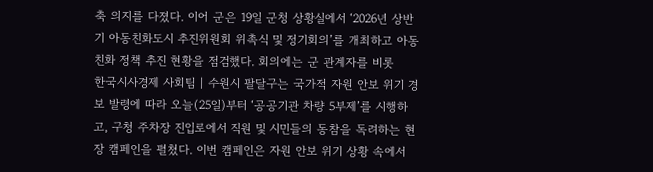축 의지를 다졌다. 이어 군은 19일 군청 상황실에서 ‘2026년 상반기 아동친화도시 추진위원회 위촉식 및 정기회의’를 개최하고 아동친화 정책 추진 현황을 점검했다. 회의에는 군 관계자를 비롯
한국시사경제 사회팀 | 수원시 팔달구는 국가적 자원 안보 위기 경보 발령에 따라 오늘(25일)부터 ‘공공기관 차량 5부제’를 시행하고, 구청 주차장 진입로에서 직원 및 시민들의 동참을 독려하는 현장 캠페인을 펼쳤다. 이번 캠페인은 자원 안보 위기 상황 속에서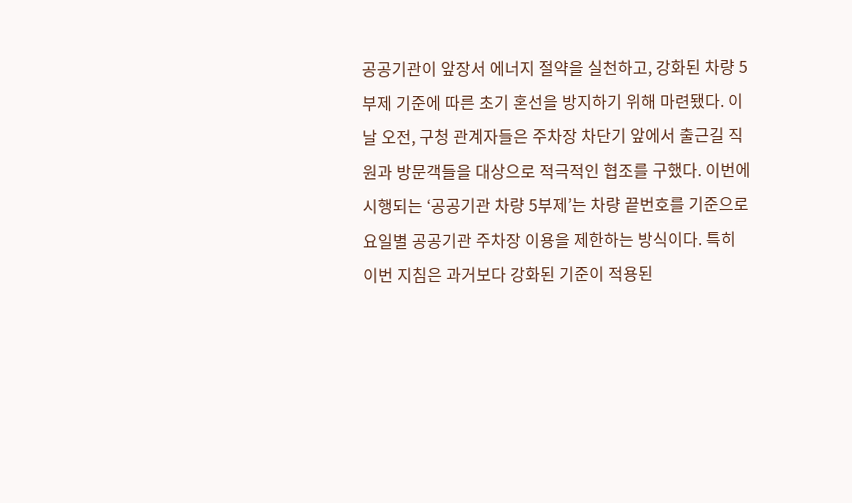공공기관이 앞장서 에너지 절약을 실천하고, 강화된 차량 5부제 기준에 따른 초기 혼선을 방지하기 위해 마련됐다. 이날 오전, 구청 관계자들은 주차장 차단기 앞에서 출근길 직원과 방문객들을 대상으로 적극적인 협조를 구했다. 이번에 시행되는 ‘공공기관 차량 5부제’는 차량 끝번호를 기준으로 요일별 공공기관 주차장 이용을 제한하는 방식이다. 특히 이번 지침은 과거보다 강화된 기준이 적용된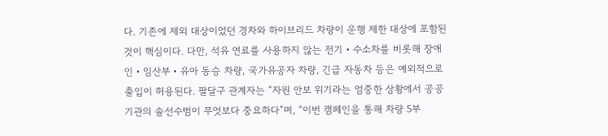다. 기존에 제외 대상이었던 경차와 하이브리드 차량이 운행 제한 대상에 포함된 것이 핵심이다. 다만, 석유 연료를 사용하지 않는 전기‧수소차를 비롯해 장애인‧임산부‧유아 동승 차량, 국가유공자 차량, 긴급 자동차 등은 예외적으로 출입이 허용된다. 팔달구 관계자는 “자원 안보 위기라는 엄중한 상황에서 공공기관의 솔선수범이 무엇보다 중요하다”며, “이번 캠페인을 통해 차량 5부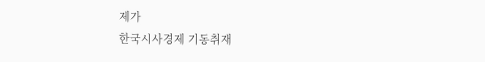제가
한국시사경제 기동취재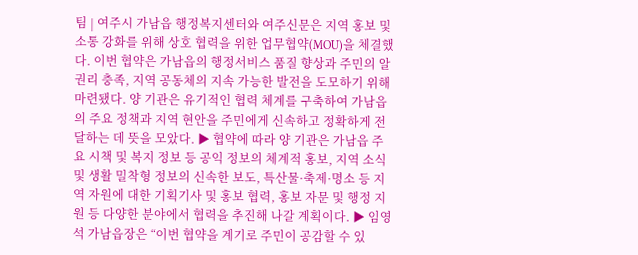팀 | 여주시 가남읍 행정복지센터와 여주신문은 지역 홍보 및 소통 강화를 위해 상호 협력을 위한 업무협약(MOU)을 체결했다. 이번 협약은 가남읍의 행정서비스 품질 향상과 주민의 알권리 충족, 지역 공동체의 지속 가능한 발전을 도모하기 위해 마련됐다. 양 기관은 유기적인 협력 체계를 구축하여 가남읍의 주요 정책과 지역 현안을 주민에게 신속하고 정확하게 전달하는 데 뜻을 모았다. ▶ 협약에 따라 양 기관은 가남읍 주요 시책 및 복지 정보 등 공익 정보의 체계적 홍보, 지역 소식 및 생활 밀착형 정보의 신속한 보도, 특산물·축제·명소 등 지역 자원에 대한 기획기사 및 홍보 협력, 홍보 자문 및 행정 지원 등 다양한 분야에서 협력을 추진해 나갈 계획이다. ▶ 임영석 가남읍장은 “이번 협약을 계기로 주민이 공감할 수 있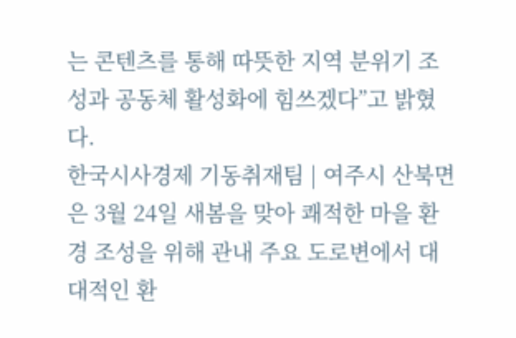는 콘텐츠를 통해 따뜻한 지역 분위기 조성과 공동체 활성화에 힘쓰겠다”고 밝혔다.
한국시사경제 기동취재팀 | 여주시 산북면은 3월 24일 새봄을 맞아 쾌적한 마을 환경 조성을 위해 관내 주요 도로변에서 대대적인 환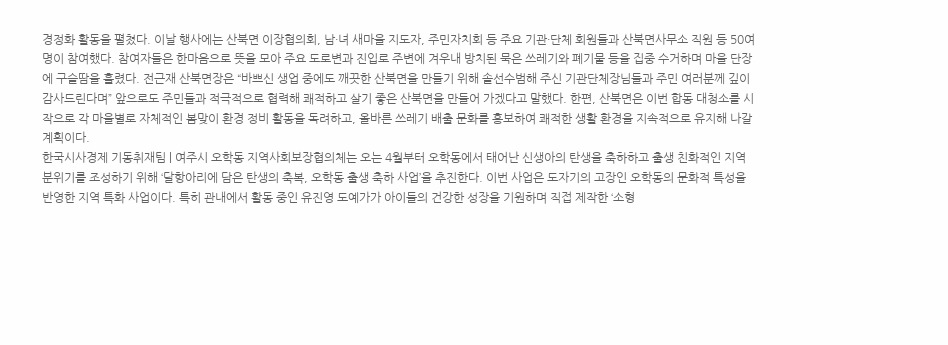경정화 활동을 펼쳤다. 이날 행사에는 산북면 이장협의회, 남·녀 새마을 지도자, 주민자치회 등 주요 기관·단체 회원들과 산북면사무소 직원 등 50여 명이 참여했다. 참여자들은 한마음으로 뜻을 모아 주요 도로변과 진입로 주변에 겨우내 방치된 묵은 쓰레기와 폐기물 등을 집중 수거하며 마을 단장에 구슬땀을 흘렸다. 전근재 산북면장은 “바쁘신 생업 중에도 깨끗한 산북면을 만들기 위해 솔선수범해 주신 기관단체장님들과 주민 여러분께 깊이 감사드린다며” 앞으로도 주민들과 적극적으로 협력해 쾌적하고 살기 좋은 산북면을 만들어 가겠다고 말했다. 한편, 산북면은 이번 합동 대청소를 시작으로 각 마을별로 자체적인 봄맞이 환경 정비 활동을 독려하고, 올바른 쓰레기 배출 문화를 홍보하여 쾌적한 생활 환경을 지속적으로 유지해 나갈 계획이다.
한국시사경제 기동취재팀 | 여주시 오학동 지역사회보장협의체는 오는 4월부터 오학동에서 태어난 신생아의 탄생을 축하하고 출생 친화적인 지역 분위기를 조성하기 위해 ‘달항아리에 담은 탄생의 축복, 오학동 출생 축하 사업’을 추진한다. 이번 사업은 도자기의 고장인 오학동의 문화적 특성을 반영한 지역 특화 사업이다. 특히 관내에서 활동 중인 유진영 도예가가 아이들의 건강한 성장을 기원하며 직접 제작한 ‘소형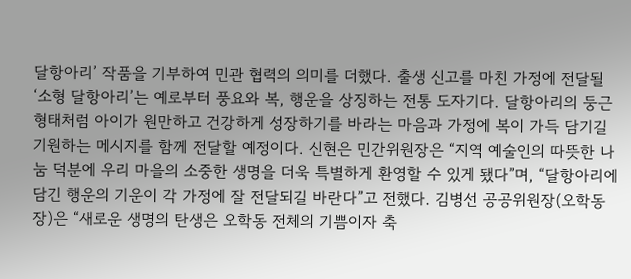달항아리’ 작품을 기부하여 민관 협력의 의미를 더했다. 출생 신고를 마친 가정에 전달될 ‘소형 달항아리’는 예로부터 풍요와 복, 행운을 상징하는 전통 도자기다. 달항아리의 둥근 형태처럼 아이가 원만하고 건강하게 성장하기를 바라는 마음과 가정에 복이 가득 담기길 기원하는 메시지를 함께 전달할 예정이다. 신현은 민간위원장은 “지역 예술인의 따뜻한 나눔 덕분에 우리 마을의 소중한 생명을 더욱 특별하게 환영할 수 있게 됐다”며, “달항아리에 담긴 행운의 기운이 각 가정에 잘 전달되길 바란다”고 전했다. 김병선 공공위원장(오학동장)은 “새로운 생명의 탄생은 오학동 전체의 기쁨이자 축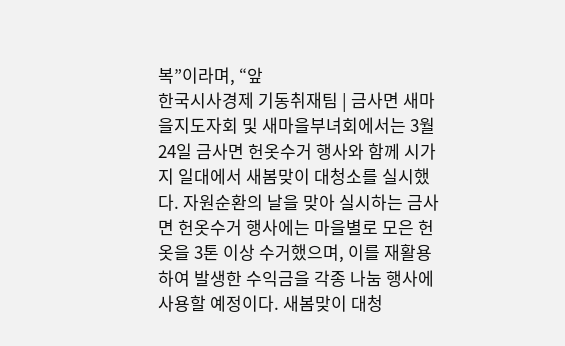복”이라며, “앞
한국시사경제 기동취재팀 | 금사면 새마을지도자회 및 새마을부녀회에서는 3월 24일 금사면 헌옷수거 행사와 함께 시가지 일대에서 새봄맞이 대청소를 실시했다. 자원순환의 날을 맞아 실시하는 금사면 헌옷수거 행사에는 마을별로 모은 헌옷을 3톤 이상 수거했으며, 이를 재활용하여 발생한 수익금을 각종 나눔 행사에 사용할 예정이다. 새봄맞이 대청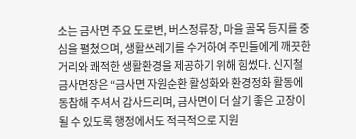소는 금사면 주요 도로변, 버스정류장, 마을 골목 등지를 중심을 펼쳤으며, 생활쓰레기를 수거하여 주민들에게 깨끗한 거리와 쾌적한 생활환경을 제공하기 위해 힘썼다. 신지철 금사면장은 “금사면 자원순환 활성화와 환경정화 활동에 동참해 주셔서 감사드리며, 금사면이 더 살기 좋은 고장이 될 수 있도록 행정에서도 적극적으로 지원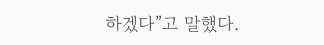하겠다”고 말했다.